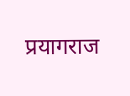प्रयागराज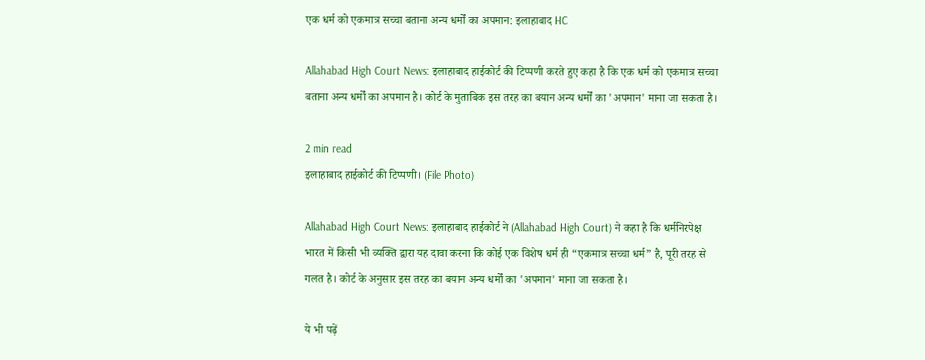एक धर्म को एकमात्र सच्चा बताना अन्य धर्मों का अपमान: इलाहाबाद HC

Allahabad High Court News: इलाहाबाद हाईकोर्ट की टिप्पणी करते हुए कहा है कि एक धर्म को एकमात्र सच्चा बताना अन्य धर्मों का अपमान है। कोर्ट के मुताबिक इस तरह का बयान अन्य धर्मों का 'अपमान' माना जा सकता है।

2 min read
इलाहाबाद हाईकोर्ट की टिप्पणी। (File Photo)

Allahabad High Court News: इलाहाबाद हाईकोर्ट ने (Allahabad High Court) ने कहा है कि धर्मनिरपेक्ष भारत में किसी भी व्यक्ति द्वारा यह दावा करना कि कोई एक विशेष धर्म ही “एकमात्र सच्चा धर्म” है, पूरी तरह से गलत है। कोर्ट के अनुसार इस तरह का बयान अन्य धर्मों का 'अपमान' माना जा सकता है।

ये भी पढ़ें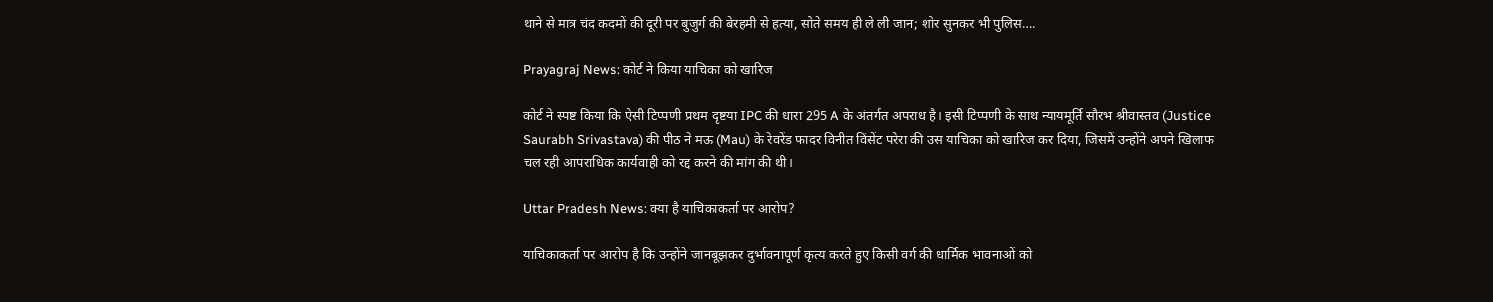थाने से मात्र चंद कदमों की दूरी पर बुजुर्ग की बेरहमी से हत्या, सोते समय ही ले ली जान; शोर सुनकर भी पुलिस….

Prayagraj News: कोर्ट ने किया याचिका को खारिज

कोर्ट ने स्पष्ट किया कि ऐसी टिप्पणी प्रथम दृष्टया IPC की धारा 295 A के अंतर्गत अपराध है। इसी टिप्पणी के साथ न्यायमूर्ति सौरभ श्रीवास्तव (Justice Saurabh Srivastava) की पीठ ने मऊ (Mau) के रेवरेंड फादर विनीत विंसेंट परेरा की उस याचिका को खारिज कर दिया, जिसमें उन्होंने अपने खिलाफ चल रही आपराधिक कार्यवाही को रद्द करने की मांग की थी।

Uttar Pradesh News: क्या है याचिकाकर्ता पर आरोप?

याचिकाकर्ता पर आरोप है कि उन्होंने जानबूझकर दुर्भावनापूर्ण कृत्य करते हुए किसी वर्ग की धार्मिक भावनाओं को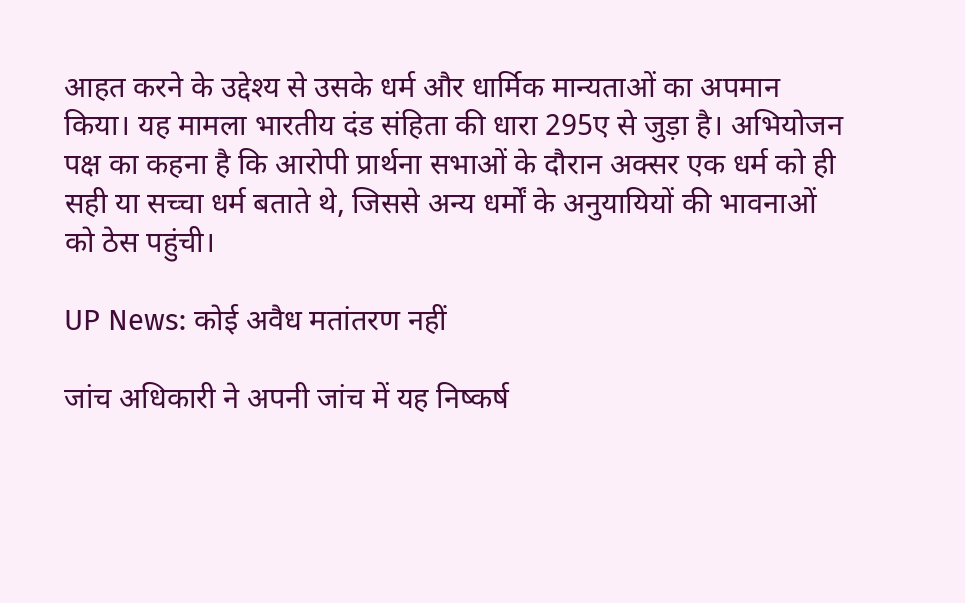आहत करने के उद्देश्य से उसके धर्म और धार्मिक मान्यताओं का अपमान किया। यह मामला भारतीय दंड संहिता की धारा 295ए से जुड़ा है। अभियोजन पक्ष का कहना है कि आरोपी प्रार्थना सभाओं के दौरान अक्सर एक धर्म को ही सही या सच्चा धर्म बताते थे, जिससे अन्य धर्मों के अनुयायियों की भावनाओं को ठेस पहुंची।

UP News: कोई अवैध मतांतरण नहीं

जांच अधिकारी ने अपनी जांच में यह निष्कर्ष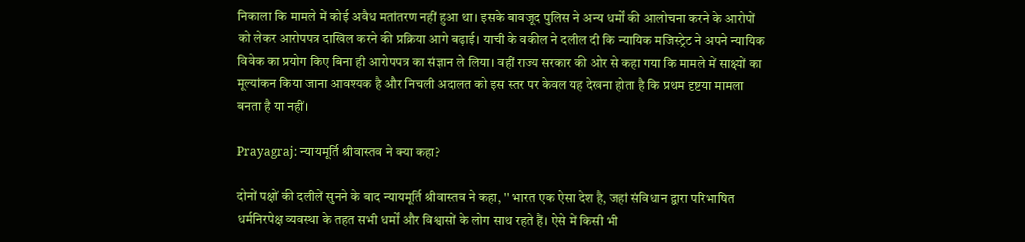निकाला कि मामले में कोई अवैध मतांतरण नहीं हुआ था। इसके बावजूद पुलिस ने अन्य धर्मों की आलोचना करने के आरोपों को लेकर आरोपपत्र दाखिल करने की प्रक्रिया आगे बढ़ाई। याची के वकील ने दलील दी कि न्यायिक मजिस्ट्रेट ने अपने न्यायिक विवेक का प्रयोग किए बिना ही आरोपपत्र का संज्ञान ले लिया। वहीं राज्य सरकार की ओर से कहा गया कि मामले में साक्ष्यों का मूल्यांकन किया जाना आवश्यक है और निचली अदालत को इस स्तर पर केवल यह देखना होता है कि प्रथम दृष्टया मामला बनता है या नहीं।

Prayagraj: न्यायमूर्ति श्रीवास्तव ने क्या कहा?

दोनों पक्षों की दलीलें सुनने के बाद न्यायमूर्ति श्रीवास्तव ने कहा, '' भारत एक ऐसा देश है, जहां संविधान द्वारा परिभाषित धर्मनिरपेक्ष व्यवस्था के तहत सभी धर्मों और विश्वासों के लोग साथ रहते हैं। ऐसे में किसी भी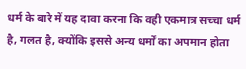धर्म के बारे में यह दावा करना कि वही एकमात्र सच्चा धर्म है, गलत है, क्योंकि इससे अन्य धर्मों का अपमान होता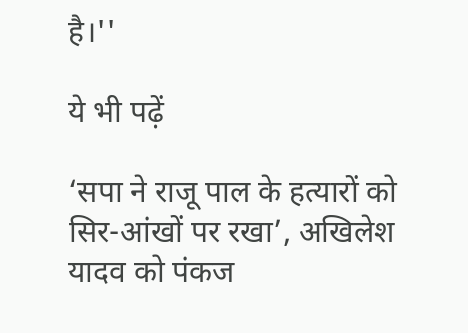है।''

ये भी पढ़ें

‘सपा ने राजू पाल के हत्यारों को सिर-आंखों पर रखा’, अखिलेश यादव को पंकज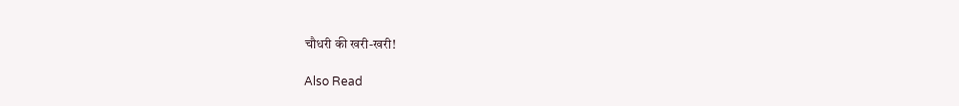चौधरी की खरी-खरी!

Also Read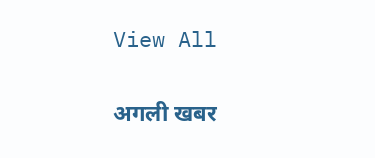View All

अगली खबर